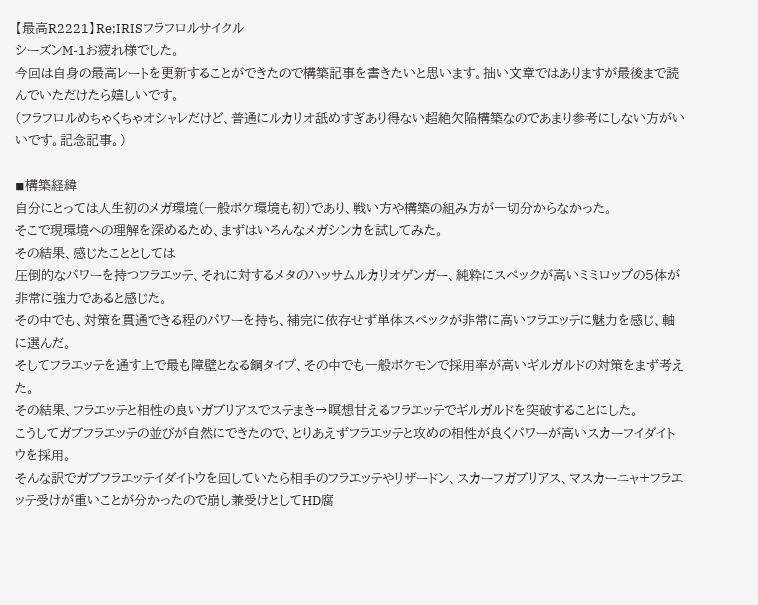【最高R2221】Re;IRISフラフロルサイクル
シーズンM-1お疲れ様でした。
今回は自身の最高レートを更新することができたので構築記事を書きたいと思います。拙い文章ではありますが最後まで読んでいただけたら嬉しいです。
(フラフロルめちゃくちゃオシャレだけど、普通にルカリオ舐めすぎあり得ない超絶欠陥構築なのであまり参考にしない方がいいです。記念記事。)

◾構築経緯
自分にとっては人生初のメガ環境(一般ポケ環境も初)であり、戦い方や構築の組み方が一切分からなかった。
そこで現環境への理解を深めるため、まずはいろんなメガシンカを試してみた。
その結果、感じたこととしては
圧倒的なパワーを持つフラエッテ、それに対するメタのハッサムルカリオゲンガー、純粋にスペックが高いミミロップの5体が非常に強力であると感じた。
その中でも、対策を貫通できる程のパワーを持ち、補完に依存せず単体スペックが非常に高いフラエッテに魅力を感じ、軸に選んだ。
そしてフラエッテを通す上で最も障壁となる鋼タイプ、その中でも一般ポケモンで採用率が高いギルガルドの対策をまず考えた。
その結果、フラエッテと相性の良いガブリアスでステまき→瞑想甘えるフラエッテでギルガルドを突破することにした。
こうしてガブフラエッテの並びが自然にできたので、とりあえずフラエッテと攻めの相性が良くパワーが高いスカーフイダイトウを採用。
そんな訳でガブフラエッテイダイトウを回していたら相手のフラエッテやリザードン、スカーフガブリアス、マスカーニャ+フラエッテ受けが重いことが分かったので崩し兼受けとしてHD腐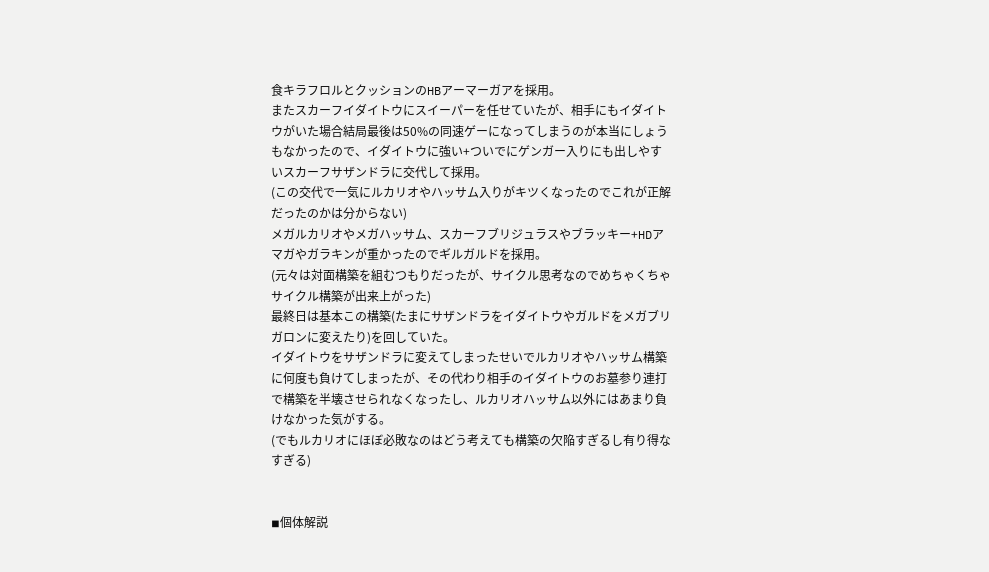食キラフロルとクッションのHBアーマーガアを採用。
またスカーフイダイトウにスイーパーを任せていたが、相手にもイダイトウがいた場合結局最後は50%の同速ゲーになってしまうのが本当にしょうもなかったので、イダイトウに強い+ついでにゲンガー入りにも出しやすいスカーフサザンドラに交代して採用。
(この交代で一気にルカリオやハッサム入りがキツくなったのでこれが正解だったのかは分からない)
メガルカリオやメガハッサム、スカーフブリジュラスやブラッキー+HDアマガやガラキンが重かったのでギルガルドを採用。
(元々は対面構築を組むつもりだったが、サイクル思考なのでめちゃくちゃサイクル構築が出来上がった)
最終日は基本この構築(たまにサザンドラをイダイトウやガルドをメガブリガロンに変えたり)を回していた。
イダイトウをサザンドラに変えてしまったせいでルカリオやハッサム構築に何度も負けてしまったが、その代わり相手のイダイトウのお墓参り連打で構築を半壊させられなくなったし、ルカリオハッサム以外にはあまり負けなかった気がする。
(でもルカリオにほぼ必敗なのはどう考えても構築の欠陥すぎるし有り得なすぎる)


◾個体解説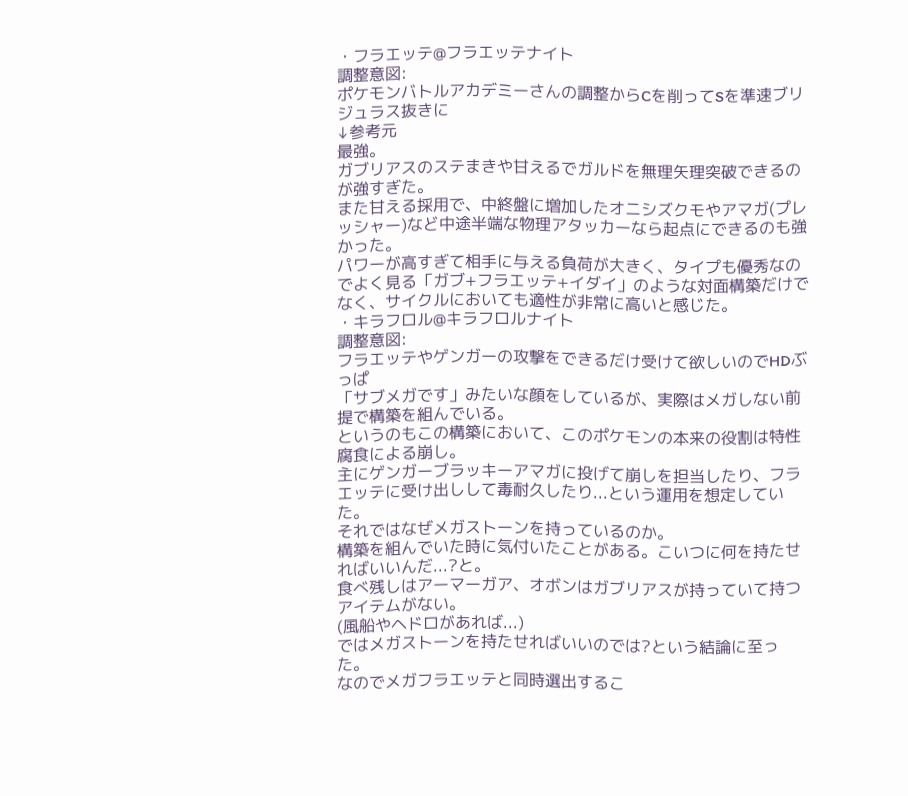・フラエッテ@フラエッテナイト
調整意図:
ポケモンバトルアカデミーさんの調整からCを削ってSを準速ブリジュラス抜きに
↓参考元
最強。
ガブリアスのステまきや甘えるでガルドを無理矢理突破できるのが強すぎた。
また甘える採用で、中終盤に増加したオニシズクモやアマガ(プレッシャー)など中途半端な物理アタッカーなら起点にできるのも強かった。
パワーが高すぎて相手に与える負荷が大きく、タイプも優秀なのでよく見る「ガブ+フラエッテ+イダイ」のような対面構築だけでなく、サイクルにおいても適性が非常に高いと感じた。
・キラフロル@キラフロルナイト
調整意図:
フラエッテやゲンガーの攻撃をできるだけ受けて欲しいのでHDぶっぱ
「サブメガです」みたいな顔をしているが、実際はメガしない前提で構築を組んでいる。
というのもこの構築において、このポケモンの本来の役割は特性腐食による崩し。
主にゲンガーブラッキーアマガに投げて崩しを担当したり、フラエッテに受け出しして毒耐久したり...という運用を想定していた。
それではなぜメガストーンを持っているのか。
構築を組んでいた時に気付いたことがある。こいつに何を持たせればいいんだ...?と。
食べ残しはアーマーガア、オボンはガブリアスが持っていて持つアイテムがない。
(風船やヘドロがあれば...)
ではメガストーンを持たせればいいのでは?という結論に至った。
なのでメガフラエッテと同時選出するこ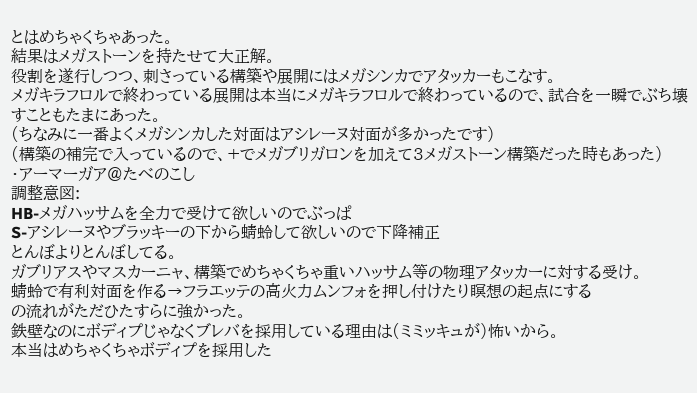とはめちゃくちゃあった。
結果はメガストーンを持たせて大正解。
役割を遂行しつつ、刺さっている構築や展開にはメガシンカでアタッカーもこなす。
メガキラフロルで終わっている展開は本当にメガキラフロルで終わっているので、試合を一瞬でぶち壊すこともたまにあった。
(ちなみに一番よくメガシンカした対面はアシレーヌ対面が多かったです)
(構築の補完で入っているので、+でメガブリガロンを加えて3メガストーン構築だった時もあった)
・アーマーガア@たべのこし
調整意図:
HB-メガハッサムを全力で受けて欲しいのでぶっぱ
S-アシレーヌやブラッキーの下から蜻蛉して欲しいので下降補正
とんぼよりとんぼしてる。
ガブリアスやマスカーニャ、構築でめちゃくちゃ重いハッサム等の物理アタッカーに対する受け。
蜻蛉で有利対面を作る→フラエッテの高火力ムンフォを押し付けたり瞑想の起点にする
の流れがただひたすらに強かった。
鉄壁なのにボディプじゃなくブレバを採用している理由は(ミミッキュが)怖いから。
本当はめちゃくちゃボディプを採用した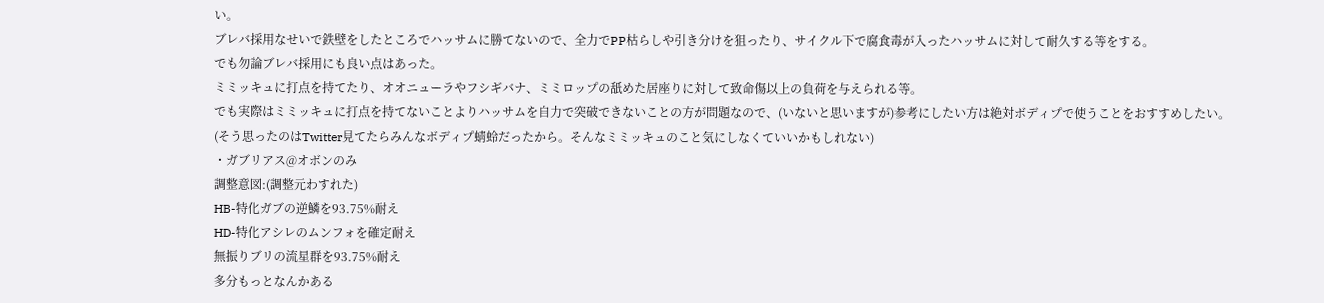い。
ブレバ採用なせいで鉄壁をしたところでハッサムに勝てないので、全力でPP枯らしや引き分けを狙ったり、サイクル下で腐食毒が入ったハッサムに対して耐久する等をする。
でも勿論ブレバ採用にも良い点はあった。
ミミッキュに打点を持てたり、オオニューラやフシギバナ、ミミロップの舐めた居座りに対して致命傷以上の負荷を与えられる等。
でも実際はミミッキュに打点を持てないことよりハッサムを自力で突破できないことの方が問題なので、(いないと思いますが)参考にしたい方は絶対ボディプで使うことをおすすめしたい。
(そう思ったのはTwitter見てたらみんなボディプ蜻蛉だったから。そんなミミッキュのこと気にしなくていいかもしれない)
・ガブリアス@オボンのみ
調整意図:(調整元わすれた)
HB-特化ガブの逆鱗を93.75%耐え
HD-特化アシレのムンフォを確定耐え
無振りブリの流星群を93.75%耐え
多分もっとなんかある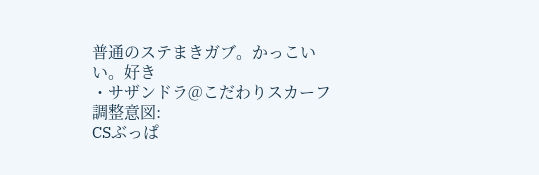普通のステまきガブ。かっこいい。好き
・サザンドラ@こだわりスカーフ
調整意図:
CSぶっぱ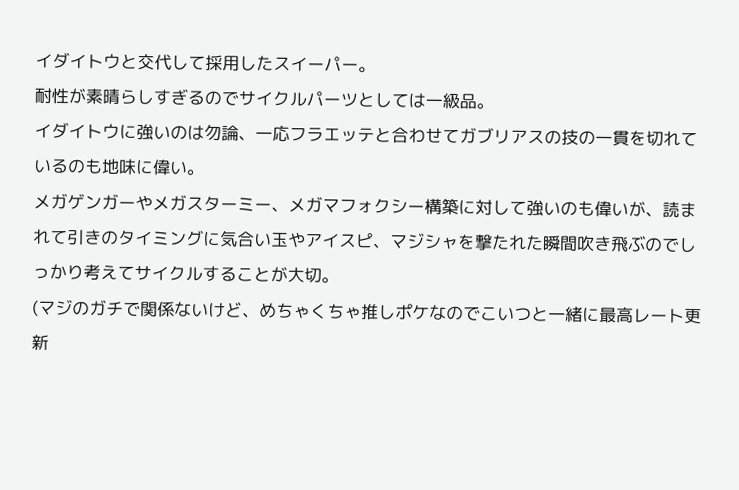イダイトウと交代して採用したスイーパー。
耐性が素晴らしすぎるのでサイクルパーツとしては一級品。
イダイトウに強いのは勿論、一応フラエッテと合わせてガブリアスの技の一貫を切れているのも地味に偉い。
メガゲンガーやメガスターミー、メガマフォクシー構築に対して強いのも偉いが、読まれて引きのタイミングに気合い玉やアイスピ、マジシャを撃たれた瞬間吹き飛ぶのでしっかり考えてサイクルすることが大切。
(マジのガチで関係ないけど、めちゃくちゃ推しポケなのでこいつと一緒に最高レート更新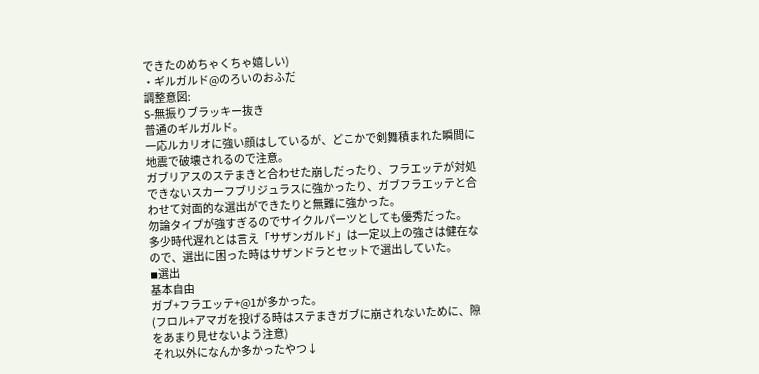できたのめちゃくちゃ嬉しい)
・ギルガルド@のろいのおふだ
調整意図:
S-無振りブラッキー抜き
普通のギルガルド。
一応ルカリオに強い顔はしているが、どこかで剣舞積まれた瞬間に地震で破壊されるので注意。
ガブリアスのステまきと合わせた崩しだったり、フラエッテが対処できないスカーフブリジュラスに強かったり、ガブフラエッテと合わせて対面的な選出ができたりと無難に強かった。
勿論タイプが強すぎるのでサイクルパーツとしても優秀だった。
多少時代遅れとは言え「サザンガルド」は一定以上の強さは健在なので、選出に困った時はサザンドラとセットで選出していた。
◾選出
基本自由
ガブ+フラエッテ+@1が多かった。
(フロル+アマガを投げる時はステまきガブに崩されないために、隙をあまり見せないよう注意)
それ以外になんか多かったやつ↓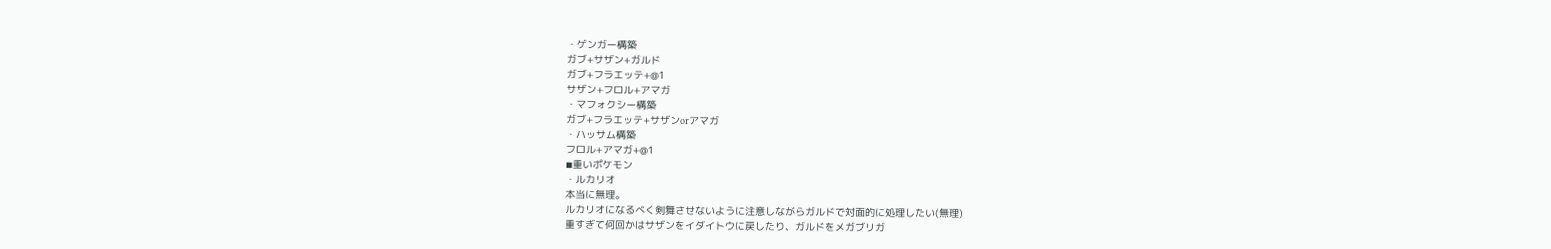・ゲンガー構築
ガブ+サザン+ガルド
ガブ+フラエッテ+@1
サザン+フロル+アマガ
・マフォクシー構築
ガブ+フラエッテ+サザンorアマガ
・ハッサム構築
フロル+アマガ+@1
◾重いポケモン
・ルカリオ
本当に無理。
ルカリオになるべく剣舞させないように注意しながらガルドで対面的に処理したい(無理)
重すぎて何回かはサザンをイダイトウに戻したり、ガルドをメガブリガ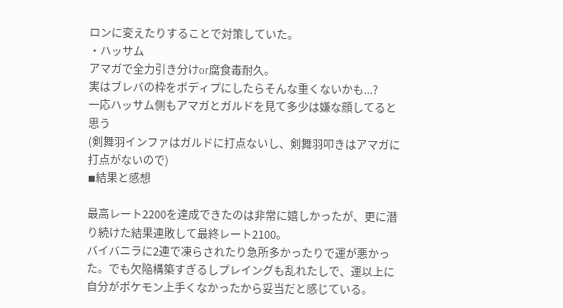ロンに変えたりすることで対策していた。
・ハッサム
アマガで全力引き分けor腐食毒耐久。
実はブレバの枠をボディプにしたらそんな重くないかも...?
一応ハッサム側もアマガとガルドを見て多少は嫌な顔してると思う
(剣舞羽インファはガルドに打点ないし、剣舞羽叩きはアマガに打点がないので)
◾結果と感想

最高レート2200を達成できたのは非常に嬉しかったが、更に潜り続けた結果連敗して最終レート2100。
バイバニラに2連で凍らされたり急所多かったりで運が悪かった。でも欠陥構築すぎるしプレイングも乱れたしで、運以上に自分がポケモン上手くなかったから妥当だと感じている。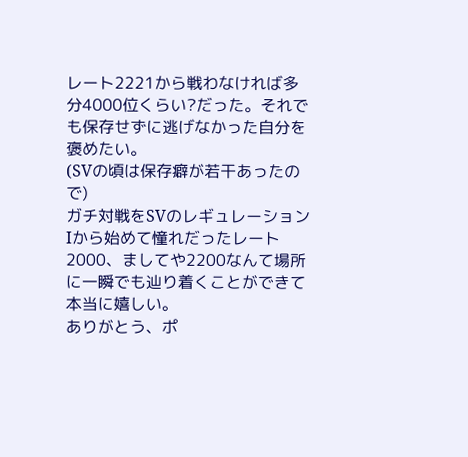レート2221から戦わなければ多分4000位くらい?だった。それでも保存せずに逃げなかった自分を褒めたい。
(SVの頃は保存癖が若干あったので)
ガチ対戦をSVのレギュレーションIから始めて憧れだったレート2000、ましてや2200なんて場所に一瞬でも辿り着くことができて本当に嬉しい。
ありがとう、ポ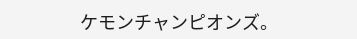ケモンチャンピオンズ。